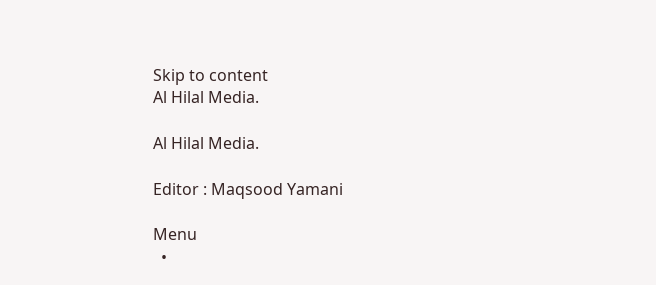Skip to content
Al Hilal Media.

Al Hilal Media.

Editor : Maqsood Yamani

Menu
  •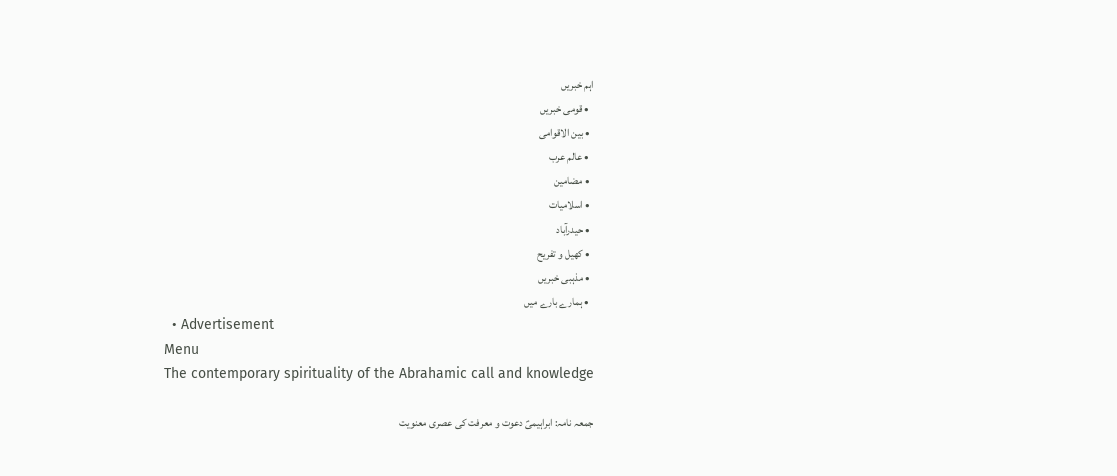اہم خبریں
  • قومی خبریں
  • بین الاقوامی
  • عالم عرب
  • مضامین
  • اسلامیات
  • حیدرآباد
  • کھیل و تفریح
  • مذہبی خبریں
  • ہمارے بارے میں
  • Advertisement
Menu
The contemporary spirituality of the Abrahamic call and knowledge

جمعہ نامہ: ابراہیمیؑ دعوت و معرفت کی عصری معنویت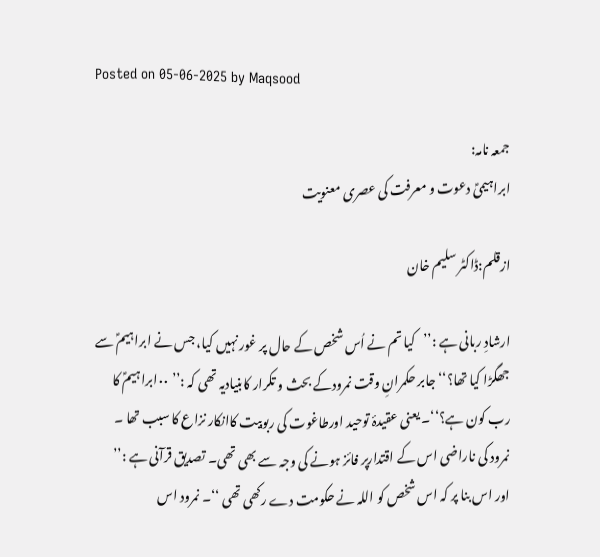Posted on 05-06-2025 by Maqsood

جمعہ نامہ:
ابراہیمیؑ دعوت و معرفت کی عصری معنویت

ازقلم:ڈاکٹر سلیم خان

ارشادِ ربانی ہے :’’کیا تم نے اُس شخص کے حال پر غور نہیں کیا، جس نے ابراہیمؑ سے جھگڑا کیا تھا؟‘‘ جابر حکمرانِ وقت نمرودکے بحث و تکرار کابنیادیہ تھی کہ :’’ ۰۰ابراہیمؑ کا رب کون ہے؟‘‘۔ یعنی عقیدۂ توحید اورطاغوت کی ربوبیت کاانکار نزاع کا سبب تھا ۔ نمرود کی ناراضی اس کے اقتدارپر فائز ہونے کی وجہ سے بھی تھی۔ تصدیق قرآنی ہے :’’ اور اس بنا پر کہ اس شخص کو اللہ نے حکومت دے رکھی تھی ‘‘۔ نمرود اس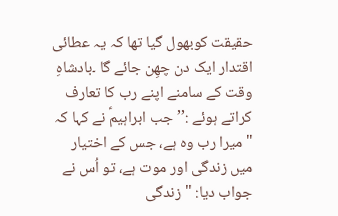حقیقت کوبھول گیا تھا کہ یہ عطائی اقتدار ایک دن چھِن جائے گا ۔بادشاہِ وقت کے سامنے اپنے رب کا تعارف کراتے ہوئے :’’جب ابراہیمؑ نے کہا کہ "میرا رب وہ ہے، جس کے اختیار میں زندگی اور موت ہے، تو اُس نے جواب دیا: "زندگی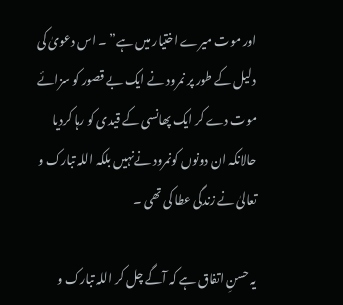اور موت میرے اختیار میں ہے” ۔ اس دعویٰ کی دلیل کے طور پر نمرود نے ایک بے قصور کو سزائے موت دے کر ایک پھانسی کے قیدی کو رہا کردیا حالانکہ ان دونوں کونمرود نےنہیں بلکہ اللہ تبارک و تعالیٰ نے زندگی عطا کی تھی ۔

یہ حسنِ اتفاق ہے کہ آگے چل کر اللہ تبارک و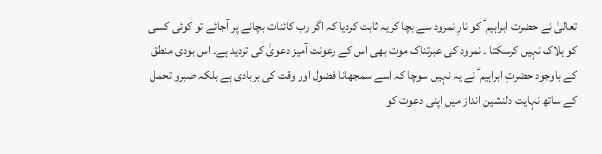تعالیٰ نے حضرت ابراہیم ؑ کو نارِ نمرود سے بچا کریہ ثابت کردیا کہ اگر رب کائنات بچانے پر آجائے تو کوئی کسی کو ہلاک نہیں کرسکتا ۔ نمرود کی عبرتناک موت بھی اس کے رعونت آمیز دعویٰ کی تردید ہے۔ اس بودی منطق کے باوجود حضرتِ ابراہیم ؑ نے یہ نہیں سوچا کہ اسے سمجھانا فضول اور وقت کی بربادی ہے بلکہ صبرو تحمل کے ساتھ نہایت دلنشین انداز میں اپنی دعوت کو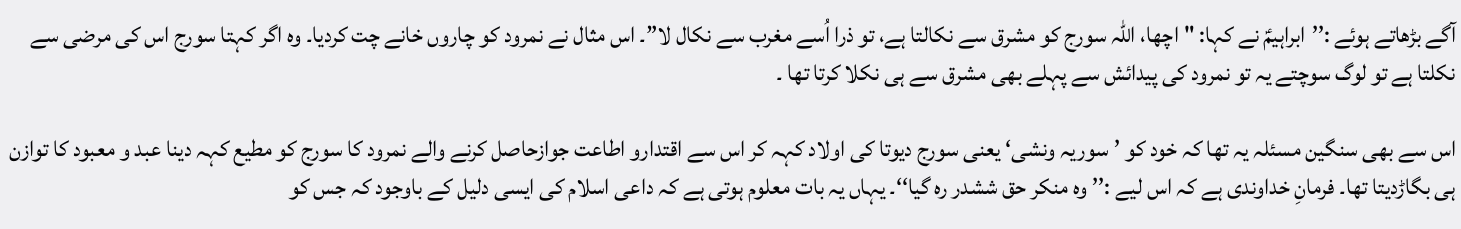آگے بڑھاتے ہوئے :’’ابراہیمؑ نے کہا: "اچھا، اللہ سورج کو مشرق سے نکالتا ہے، تو ذرا اُسے مغرب سے نکال لا”۔ اس مثال نے نمرود کو چاروں خانے چت کردیا۔ وہ اگر کہتا سورج اس کی مرضی سے نکلتا ہے تو لوگ سوچتے یہ تو نمرود کی پیدائش سے پہلے بھی مشرق سے ہی نکلا کرتا تھا ۔

اس سے بھی سنگین مسئلہ یہ تھا کہ خود کو ’سوریہ ونشی‘ یعنی سورج دیوتا کی اولاد کہہ کر اس سے اقتدارو اطاعت جوازحاصل کرنے والے نمرود کا سورج کو مطیع کہہ دینا عبد و معبود کا توازن ہی بگاڑدیتا تھا۔ فرمانِ خداوندی ہے کہ اس لیے :’’ وہ منکر حق ششدر رہ گیا‘‘۔ یہاں یہ بات معلوم ہوتی ہے کہ داعی اسلام کی ایسی دلیل کے باوجود کہ جس کو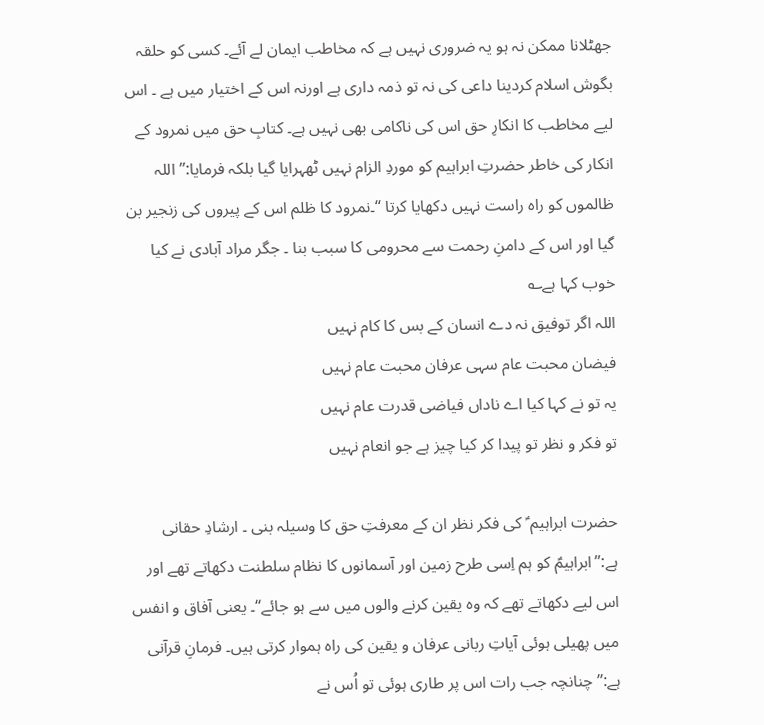جھٹلانا ممکن نہ ہو یہ ضروری نہیں ہے کہ مخاطب ایمان لے آئے۔ کسی کو حلقہ بگوش اسلام کردینا داعی کی نہ تو ذمہ داری ہے اورنہ اس کے اختیار میں ہے ۔ اس لیے مخاطب کا انکارِ حق اس کی ناکامی بھی نہیں ہے۔ کتابِ حق میں نمرود کے انکار کی خاطر حضرتِ ابراہیم کو موردِ الزام نہیں ٹھہرایا گیا بلکہ فرمایا:’’ اللہ ظالموں کو راہ راست نہیں دکھایا کرتا ‘‘۔نمرود کا ظلم اس کے پیروں کی زنجیر بن گیا اور اس کے دامنِ رحمت سے محرومی کا سبب بنا ۔ جگر مراد آبادی نے کیا خوب کہا ہے؎
اللہ اگر توفیق نہ دے انسان کے بس کا کام نہیں
فیضان محبت عام سہی عرفان محبت عام نہیں
یہ تو نے کہا کیا اے ناداں فیاضی قدرت عام نہیں
تو فکر و نظر تو پیدا کر کیا چیز ہے جو انعام نہیں

حضرت ابراہیم ؑ کی فکر نظر ان کے معرفتِ حق کا وسیلہ بنی ۔ ارشادِ حقانی ہے:’’ابراہیمؑ کو ہم اِسی طرح زمین اور آسمانوں کا نظام سلطنت دکھاتے تھے اور اس لیے دکھاتے تھے کہ وہ یقین کرنے والوں میں سے ہو جائے‘‘۔ یعنی آفاق و انفس میں پھیلی ہوئی آیاتِ ربانی عرفان و یقین کی راہ ہموار کرتی ہیں۔ فرمانِ قرآنی ہے:’’ چنانچہ جب رات اس پر طاری ہوئی تو اُس نے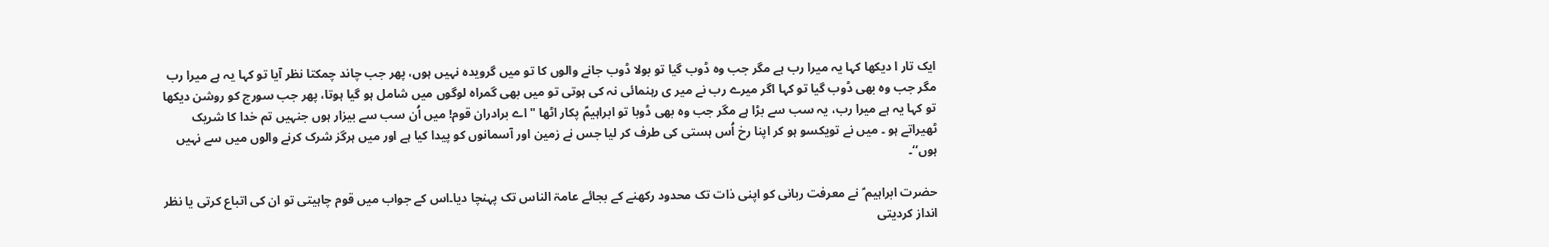ایک تار ا دیکھا کہا یہ میرا رب ہے مگر جب وہ ڈوب گیا تو بولا ڈوب جانے والوں کا تو میں گرویدہ نہیں ہوں، پھر جب چاند چمکتا نظر آیا تو کہا یہ ہے میرا رب مگر جب وہ بھی ڈوب گیا تو کہا اگر میرے رب نے میر ی رہنمائی نہ کی ہوتی تو میں بھی گمراہ لوگوں میں شامل ہو گیا ہوتا، پھر جب سورج کو روشن دیکھا تو کہا یہ ہے میرا رب، یہ سب سے بڑا ہے مگر جب وہ بھی ڈوبا تو ابراہیمؑ پکار اٹھا "اے برادران قوم! میں اُن سب سے بیزار ہوں جنہیں تم خدا کا شریک ٹھیراتے ہو ۔ میں نے تویکسو ہو کر اپنا رخ اُس ہستی کی طرف کر لیا جس نے زمین اور آسمانوں کو پیدا کیا ہے اور میں ہرگز شرک کرنے والوں میں سے نہیں ہوں‘‘۔

حضرت ابراہیم ؑ نے معرفت ربانی کو اپنی ذات تک محدود رکھنے کے بجائے عامۃ الناس تک پہنچا دیا۔اس کے جواب میں قوم چاہیتی تو ان کی اتباع کرتی یا نظر انداز کردیتی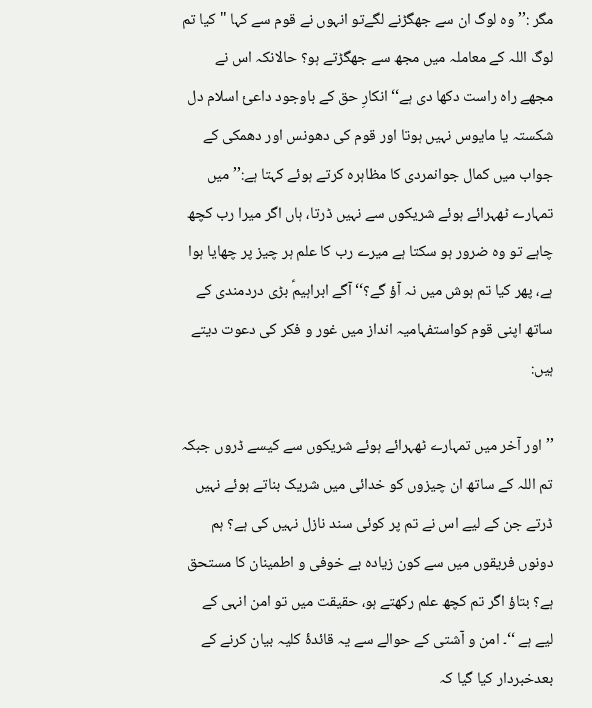مگر :’’ وہ لوگ ان سے جھگڑنے لگےتو انہوں نے قوم سے کہا "کیا تم لوگ اللہ کے معاملہ میں مجھ سے جھگڑتے ہو؟ حالانکہ اس نے مجھے راہ راست دکھا دی ہے‘‘ انکارِ حق کے باوجود داعیٔ اسلام دل شکستہ یا مایوس نہیں ہوتا اور قوم کی دھونس اور دھمکی کے جواب میں کمال جوانمردی کا مظاہرہ کرتے ہوئے کہتا ہے:’’ میں تمہارے ٹھہرائے ہوئے شریکوں سے نہیں ڈرتا، ہاں اگر میرا رب کچھ چاہے تو وہ ضرور ہو سکتا ہے میرے رب کا علم ہر چیز پر چھایا ہوا ہے، پھر کیا تم ہوش میں نہ آؤ گے؟‘‘ آگے ابراہیمؑ بڑی دردمندی کے ساتھ اپنی قوم کواستفہامیہ انداز میں غور و فکر کی دعوت دیتے ہیں:

’’اور آخر میں تمہارے ٹھہرائے ہوئے شریکوں سے کیسے ڈروں جبکہ تم اللہ کے ساتھ ان چیزوں کو خدائی میں شریک بناتے ہوئے نہیں ڈرتے جن کے لیے اس نے تم پر کوئی سند نازل نہیں کی ہے؟ ہم دونوں فریقوں میں سے کون زیادہ بے خوفی و اطمینان کا مستحق ہے؟ بتاؤ اگر تم کچھ علم رکھتے ہو، حقیقت میں تو امن انہی کے لیے ہے ‘‘۔ امن و آشتی کے حوالے سے یہ قائدۂ کلیہ بیان کرنے کے بعدخبردار کیا گیا کہ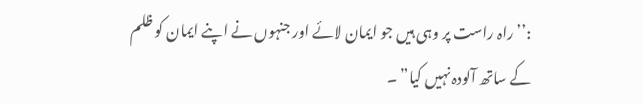:’’ راہ راست پر وہی ہیں جو ایمان لائے اور جنہوں نے اپنے ایمان کو ظلم کے ساتھ آلودہ نہیں کیا” ۔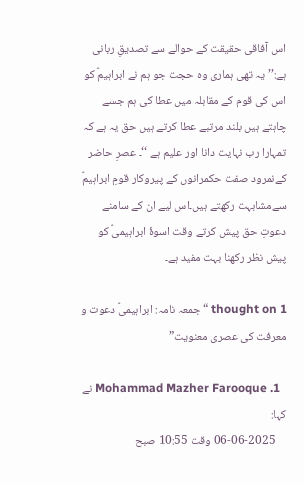اس آفاقی حقیقت کے حوالے سے تصدیقِ ربانی ہے:’’ یہ تھی ہماری وہ حجت جو ہم نے ابراہیمؑ کو اس کی قوم کے مقابلہ میں عطا کی ہم جسے چاہتے ہیں بلند مرتبے عطا کرتے ہیں حق یہ ہے کہ تمہارا رب نہایت دانا اور علیم ہے ‘‘۔ عصرِ حاضر کےنمرود صفت حکمرانوں کے پیروکار قومِ ابراہیمؑ سےمشابہت رکھتے ہیں۔اس لیے ان کے سامنے دعوتِ حق پیش کرتے وقت اسوۂ ابراہیمیؑ کو پیش نظر رکھنا بہت مفید ہے۔

1 thought on “جمعہ نامہ: ابراہیمیؑ دعوت و معرفت کی عصری معنویت”

  1. Mohammad Mazher Farooque نے کہا:
    06-06-2025 وقت 10:55 صبح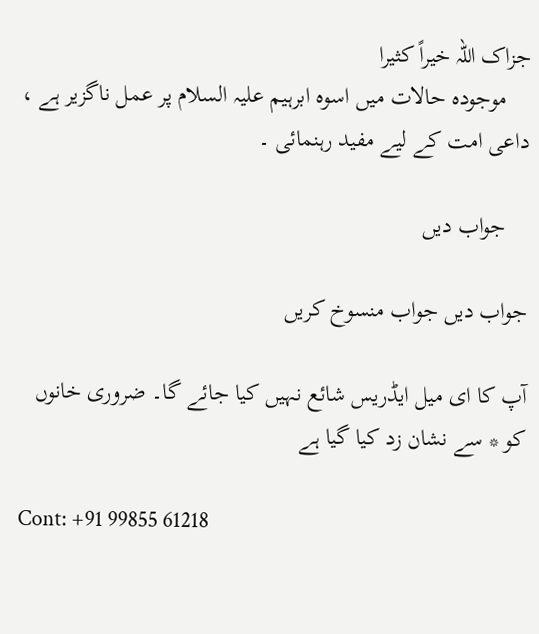جزاک اللہ خیراً کثیرا
    موجودہ حالات میں اسوہ ابرہیم علیہ السلام پر عمل ناگزیر ہے ، داعی امت کے لیے مفید رہنمائی ۔

    جواب دیں

جواب دیں جواب منسوخ کریں

آپ کا ای میل ایڈریس شائع نہیں کیا جائے گا۔ ضروری خانوں کو * سے نشان زد کیا گیا ہے

Cont: +91 99855 61218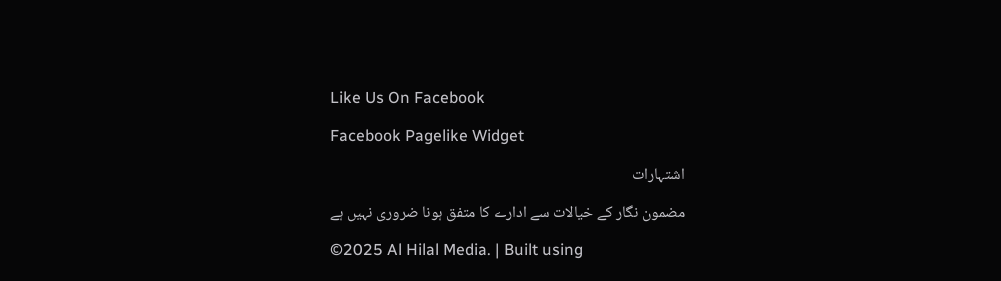Like Us On Facebook

Facebook Pagelike Widget

اشتہارات

مضمون نگار کے خیالات سے ادارے کا متفق ہونا ضروری نہیں ہے

©2025 Al Hilal Media. | Built using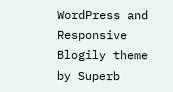WordPress and Responsive Blogily theme by Superb